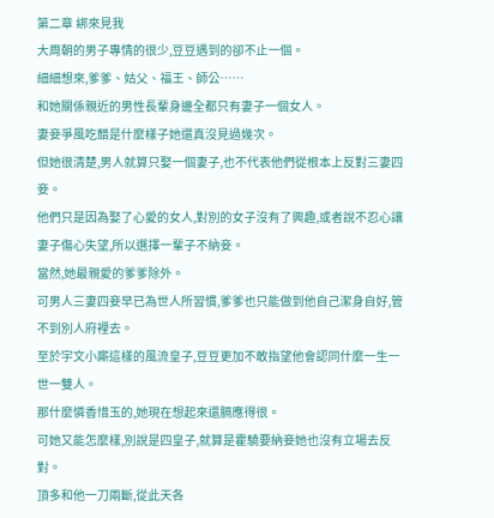第二章 綁來見我
大周朝的男子專情的很少,豆豆遇到的卻不止一個。
細細想來,爹爹、姑父、福王、師公……
和她關係親近的男性長輩身邊全都只有妻子一個女人。
妻妾爭風吃醋是什麼樣子她還真沒見過幾次。
但她很清楚,男人就算只娶一個妻子,也不代表他們從根本上反對三妻四妾。
他們只是因為娶了心愛的女人,對別的女子沒有了興趣,或者說不忍心讓妻子傷心失望,所以選擇一輩子不納妾。
當然,她最親愛的爹爹除外。
可男人三妻四妾早已為世人所習慣,爹爹也只能做到他自己潔身自好,管不到別人府裡去。
至於宇文小廝這樣的風流皇子,豆豆更加不敢指望他會認同什麼一生一世一雙人。
那什麼憐香惜玉的,她現在想起來還膈應得很。
可她又能怎麼樣,別說是四皇子,就算是霍驍要納妾她也沒有立場去反對。
頂多和他一刀兩斷,從此天各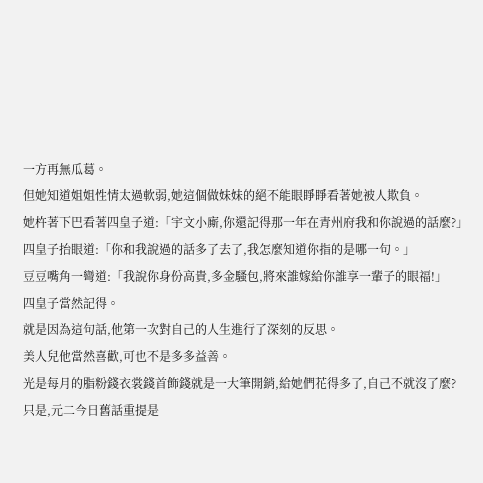一方再無瓜葛。
但她知道姐姐性情太過軟弱,她這個做妹妹的絕不能眼睜睜看著她被人欺負。
她杵著下巴看著四皇子道:「宇文小廝,你還記得那一年在青州府我和你說過的話麼?」
四皇子抬眼道:「你和我說過的話多了去了,我怎麼知道你指的是哪一句。」
豆豆嘴角一彎道:「我說你身份高貴,多金騷包,將來誰嫁給你誰享一輩子的眼福!」
四皇子當然記得。
就是因為這句話,他第一次對自己的人生進行了深刻的反思。
美人兒他當然喜歡,可也不是多多益善。
光是每月的脂粉錢衣裳錢首飾錢就是一大筆開銷,給她們花得多了,自己不就沒了麼?
只是,元二今日舊話重提是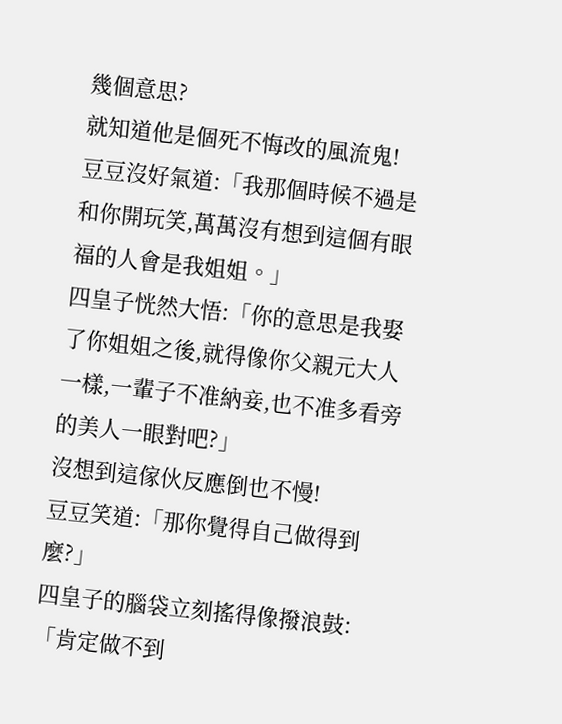幾個意思?
就知道他是個死不悔改的風流鬼!
豆豆沒好氣道:「我那個時候不過是和你開玩笑,萬萬沒有想到這個有眼福的人會是我姐姐。」
四皇子恍然大悟:「你的意思是我娶了你姐姐之後,就得像你父親元大人一樣,一輩子不准納妾,也不准多看旁的美人一眼對吧?」
沒想到這傢伙反應倒也不慢!
豆豆笑道:「那你覺得自己做得到麼?」
四皇子的腦袋立刻搖得像撥浪鼓:「肯定做不到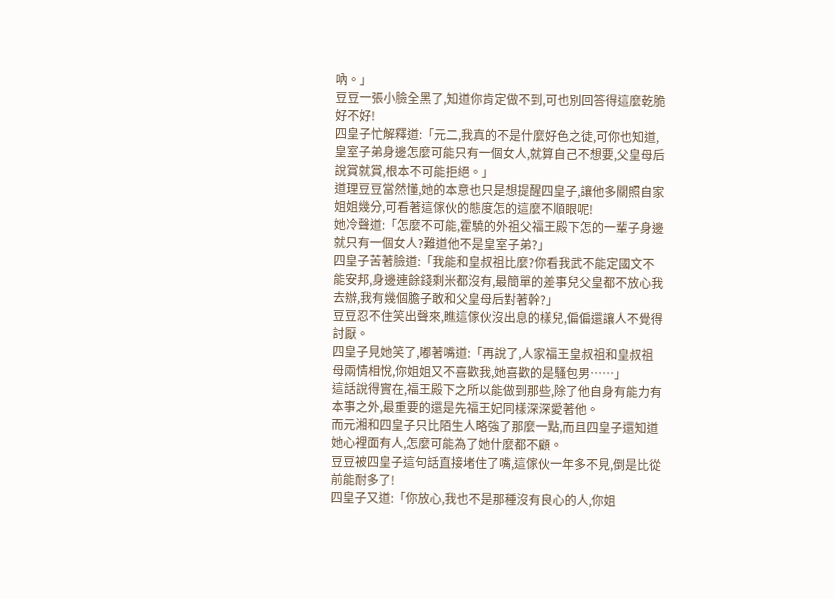吶。」
豆豆一張小臉全黑了,知道你肯定做不到,可也別回答得這麼乾脆好不好!
四皇子忙解釋道:「元二,我真的不是什麼好色之徒,可你也知道,皇室子弟身邊怎麼可能只有一個女人,就算自己不想要,父皇母后說賞就賞,根本不可能拒絕。」
道理豆豆當然懂,她的本意也只是想提醒四皇子,讓他多關照自家姐姐幾分,可看著這傢伙的態度怎的這麼不順眼呢!
她冷聲道:「怎麼不可能,霍驍的外祖父福王殿下怎的一輩子身邊就只有一個女人?難道他不是皇室子弟?」
四皇子苦著臉道:「我能和皇叔祖比麼?你看我武不能定國文不能安邦,身邊連餘錢剩米都沒有,最簡單的差事兒父皇都不放心我去辦,我有幾個膽子敢和父皇母后對著幹?」
豆豆忍不住笑出聲來,瞧這傢伙沒出息的樣兒,偏偏還讓人不覺得討厭。
四皇子見她笑了,嘟著嘴道:「再說了,人家福王皇叔祖和皇叔祖母兩情相悅,你姐姐又不喜歡我,她喜歡的是騷包男……」
這話說得實在,福王殿下之所以能做到那些,除了他自身有能力有本事之外,最重要的還是先福王妃同樣深深愛著他。
而元湘和四皇子只比陌生人略強了那麼一點,而且四皇子還知道她心裡面有人,怎麼可能為了她什麼都不顧。
豆豆被四皇子這句話直接堵住了嘴,這傢伙一年多不見,倒是比從前能耐多了!
四皇子又道:「你放心,我也不是那種沒有良心的人,你姐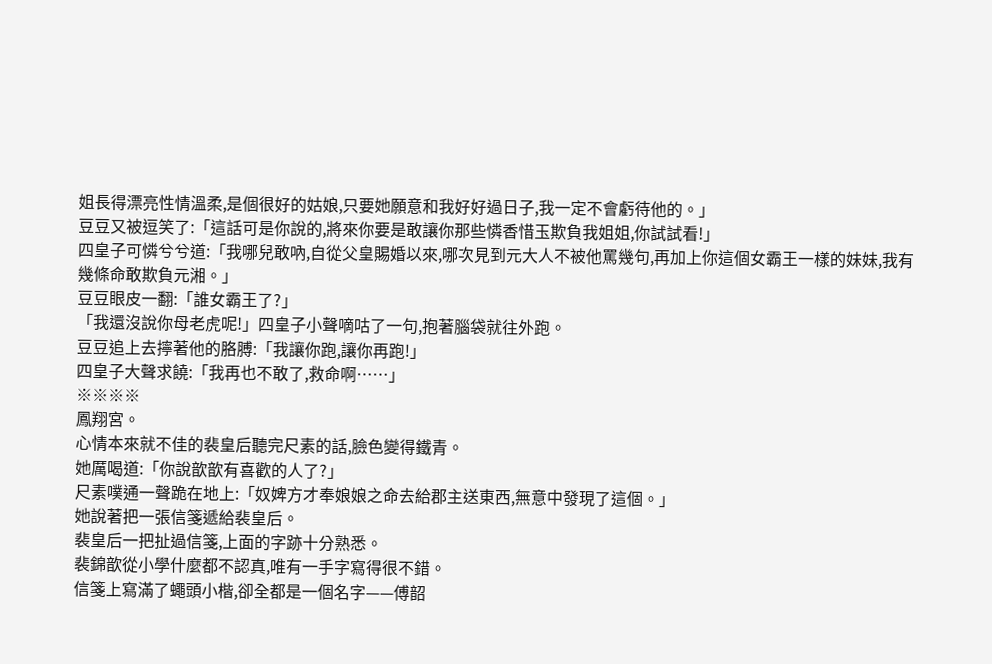姐長得漂亮性情溫柔,是個很好的姑娘,只要她願意和我好好過日子,我一定不會虧待他的。」
豆豆又被逗笑了:「這話可是你說的,將來你要是敢讓你那些憐香惜玉欺負我姐姐,你試試看!」
四皇子可憐兮兮道:「我哪兒敢吶,自從父皇賜婚以來,哪次見到元大人不被他罵幾句,再加上你這個女霸王一樣的妹妹,我有幾條命敢欺負元湘。」
豆豆眼皮一翻:「誰女霸王了?」
「我還沒說你母老虎呢!」四皇子小聲嘀咕了一句,抱著腦袋就往外跑。
豆豆追上去擰著他的胳膊:「我讓你跑,讓你再跑!」
四皇子大聲求饒:「我再也不敢了,救命啊……」
※※※※
鳳翔宮。
心情本來就不佳的裴皇后聽完尺素的話,臉色變得鐵青。
她厲喝道:「你說歆歆有喜歡的人了?」
尺素噗通一聲跪在地上:「奴婢方才奉娘娘之命去給郡主送東西,無意中發現了這個。」
她說著把一張信箋遞給裴皇后。
裴皇后一把扯過信箋,上面的字跡十分熟悉。
裴錦歆從小學什麼都不認真,唯有一手字寫得很不錯。
信箋上寫滿了蠅頭小楷,卻全都是一個名字——傅韶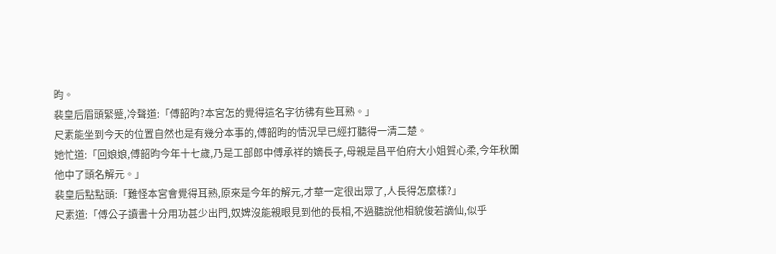昀。
裴皇后眉頭緊蹙,冷聲道:「傅韶昀?本宮怎的覺得這名字彷彿有些耳熟。」
尺素能坐到今天的位置自然也是有幾分本事的,傅韶昀的情況早已經打聽得一清二楚。
她忙道:「回娘娘,傅韶昀今年十七歲,乃是工部郎中傅承祥的嫡長子,母親是昌平伯府大小姐賀心柔,今年秋闈他中了頭名解元。」
裴皇后點點頭:「難怪本宮會覺得耳熟,原來是今年的解元,才華一定很出眾了,人長得怎麼樣?」
尺素道:「傅公子讀書十分用功甚少出門,奴婢沒能親眼見到他的長相,不過聽說他相貌俊若謫仙,似乎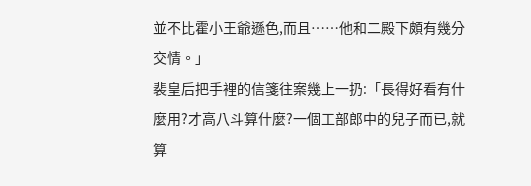並不比霍小王爺遜色,而且……他和二殿下頗有幾分交情。」
裴皇后把手裡的信箋往案幾上一扔:「長得好看有什麼用?才高八斗算什麼?一個工部郎中的兒子而已,就算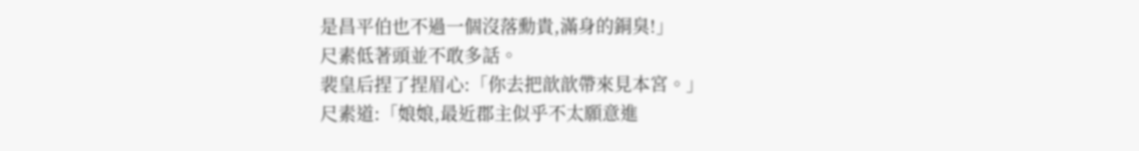是昌平伯也不過一個沒落勳貴,滿身的銅臭!」
尺素低著頭並不敢多話。
裴皇后捏了捏眉心:「你去把歆歆帶來見本宮。」
尺素道:「娘娘,最近郡主似乎不太願意進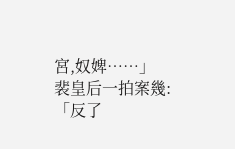宮,奴婢……」
裴皇后一拍案幾:「反了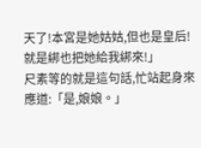天了!本宮是她姑姑,但也是皇后!就是綁也把她給我綁來!」
尺素等的就是這句話,忙站起身來應道:「是,娘娘。」